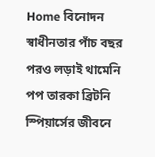Home বিনোদন স্বাধীনতার পাঁচ বছর পরও লড়াই থামেনি পপ তারকা ব্রিটনি স্পিয়ার্সের জীবনে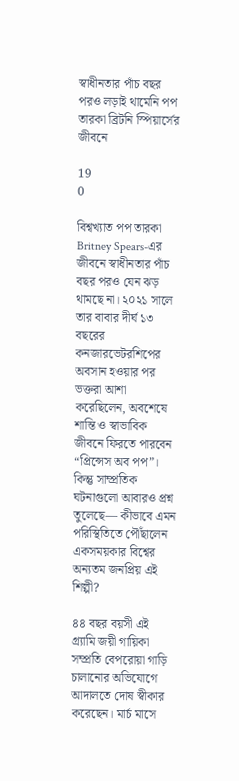স্বাধীনতার পাঁচ বছর পরও লড়াই থামেনি পপ তারকা ব্রিটনি স্পিয়ার্সের জীবনে

19
0

বিশ্বখ্যাত পপ তারকা Britney Spears-এর জীবনে স্বাধীনতার পাঁচ বছর পরও যেন ঝড় থামছে না। ২০২১ সালে তার বাবার দীর্ঘ ১৩ বছরের কনজারভেটরশিপের অবসান হওয়ার পর ভক্তরা আশা করেছিলেন, অবশেষে শান্তি ও স্বাভাবিক জীবনে ফিরতে পারবেন “প্রিন্সেস অব পপ”। কিন্তু সাম্প্রতিক ঘটনাগুলো আবারও প্রশ্ন তুলেছে— কীভাবে এমন পরিস্থিতিতে পৌঁছালেন একসময়কার বিশ্বের অন্যতম জনপ্রিয় এই শিল্পী?

৪৪ বছর বয়সী এই গ্র্যামি জয়ী গায়িকা সম্প্রতি বেপরোয়া গাড়ি চালানোর অভিযোগে আদালতে দোষ স্বীকার করেছেন। মার্চ মাসে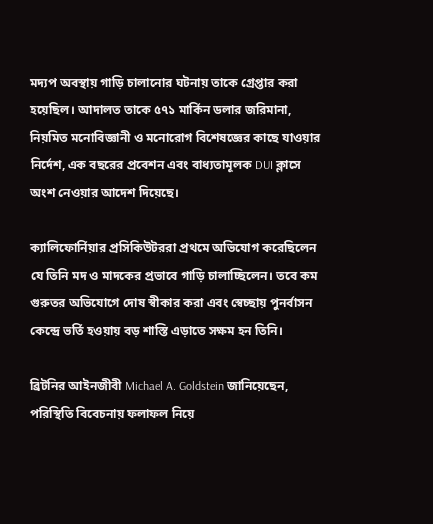মদ্যপ অবস্থায় গাড়ি চালানোর ঘটনায় তাকে গ্রেপ্তার করা হয়েছিল। আদালত তাকে ৫৭১ মার্কিন ডলার জরিমানা, নিয়মিত মনোবিজ্ঞানী ও মনোরোগ বিশেষজ্ঞের কাছে যাওয়ার নির্দেশ, এক বছরের প্রবেশন এবং বাধ্যতামূলক DUI ক্লাসে অংশ নেওয়ার আদেশ দিয়েছে।

ক্যালিফোর্নিয়ার প্রসিকিউটররা প্রথমে অভিযোগ করেছিলেন যে তিনি মদ ও মাদকের প্রভাবে গাড়ি চালাচ্ছিলেন। তবে কম গুরুতর অভিযোগে দোষ স্বীকার করা এবং স্বেচ্ছায় পুনর্বাসন কেন্দ্রে ভর্তি হওয়ায় বড় শাস্তি এড়াতে সক্ষম হন তিনি।

ব্রিটনির আইনজীবী Michael A. Goldstein জানিয়েছেন, পরিস্থিতি বিবেচনায় ফলাফল নিয়ে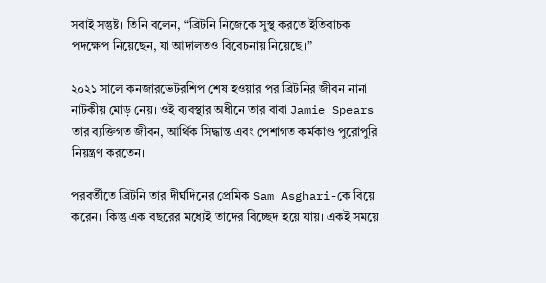সবাই সন্তুষ্ট। তিনি বলেন, “ব্রিটনি নিজেকে সুস্থ করতে ইতিবাচক পদক্ষেপ নিয়েছেন, যা আদালতও বিবেচনায় নিয়েছে।”

২০২১ সালে কনজারভেটরশিপ শেষ হওয়ার পর ব্রিটনির জীবন নানা নাটকীয় মোড় নেয়। ওই ব্যবস্থার অধীনে তার বাবা Jamie Spears তার ব্যক্তিগত জীবন, আর্থিক সিদ্ধান্ত এবং পেশাগত কর্মকাণ্ড পুরোপুরি নিয়ন্ত্রণ করতেন।

পরবর্তীতে ব্রিটনি তার দীর্ঘদিনের প্রেমিক Sam Asghari-কে বিয়ে করেন। কিন্তু এক বছরের মধ্যেই তাদের বিচ্ছেদ হয়ে যায়। একই সময়ে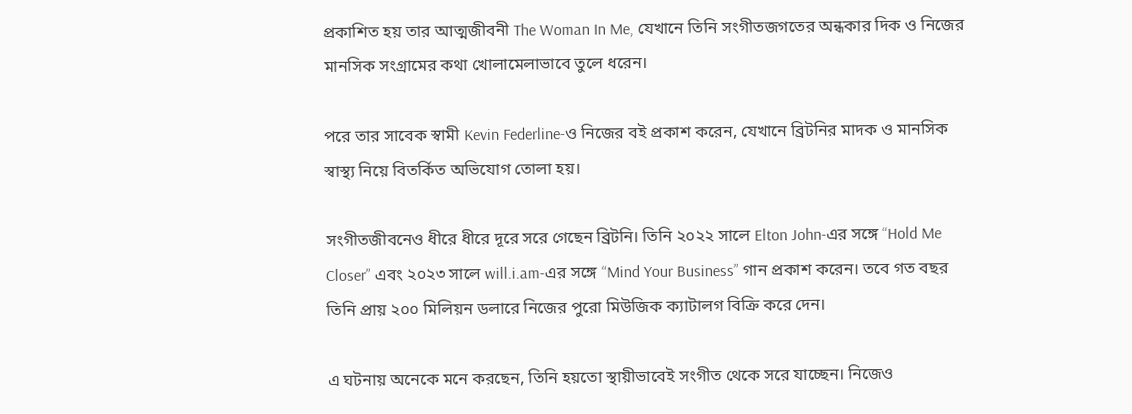প্রকাশিত হয় তার আত্মজীবনী The Woman In Me, যেখানে তিনি সংগীতজগতের অন্ধকার দিক ও নিজের মানসিক সংগ্রামের কথা খোলামেলাভাবে তুলে ধরেন।

পরে তার সাবেক স্বামী Kevin Federline-ও নিজের বই প্রকাশ করেন, যেখানে ব্রিটনির মাদক ও মানসিক স্বাস্থ্য নিয়ে বিতর্কিত অভিযোগ তোলা হয়।

সংগীতজীবনেও ধীরে ধীরে দূরে সরে গেছেন ব্রিটনি। তিনি ২০২২ সালে Elton John-এর সঙ্গে “Hold Me Closer” এবং ২০২৩ সালে will.i.am-এর সঙ্গে “Mind Your Business” গান প্রকাশ করেন। তবে গত বছর তিনি প্রায় ২০০ মিলিয়ন ডলারে নিজের পুরো মিউজিক ক্যাটালগ বিক্রি করে দেন।

এ ঘটনায় অনেকে মনে করছেন, তিনি হয়তো স্থায়ীভাবেই সংগীত থেকে সরে যাচ্ছেন। নিজেও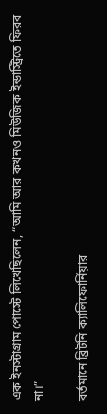এক ইনস্টাগ্রাম পোস্টে লিখেছিলেন, “আমি আর কখনও মিউজিক ইন্ডাস্ট্রিতে ফিরব না।”

বর্তমানে ব্রিটনি ক্যালিফোর্নিয়ার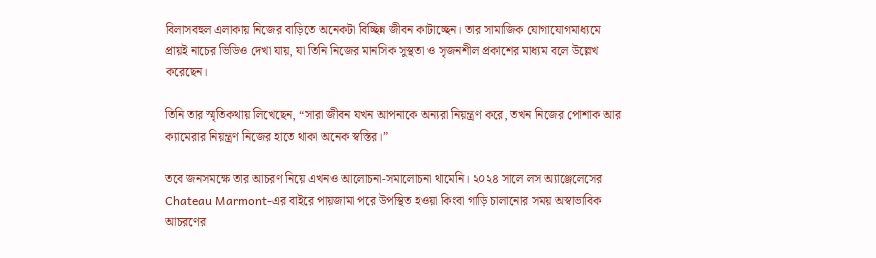বিলাসবহুল এলাকায় নিজের বাড়িতে অনেকটা বিচ্ছিন্ন জীবন কাটাচ্ছেন। তার সামাজিক যোগাযোগমাধ্যমে প্রায়ই নাচের ভিডিও দেখা যায়, যা তিনি নিজের মানসিক সুস্থতা ও সৃজনশীল প্রকাশের মাধ্যম বলে উল্লেখ করেছেন।

তিনি তার স্মৃতিকথায় লিখেছেন, “সারা জীবন যখন আপনাকে অন্যরা নিয়ন্ত্রণ করে, তখন নিজের পোশাক আর ক্যামেরার নিয়ন্ত্রণ নিজের হাতে থাকা অনেক স্বস্তির।”

তবে জনসমক্ষে তার আচরণ নিয়ে এখনও আলোচনা-সমালোচনা থামেনি। ২০২৪ সালে লস অ্যাঞ্জেলেসের Chateau Marmont-এর বাইরে পায়জামা পরে উপস্থিত হওয়া কিংবা গাড়ি চালানোর সময় অস্বাভাবিক আচরণের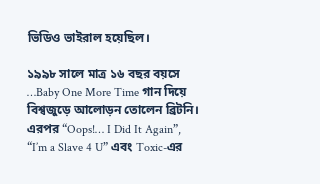ভিডিও ভাইরাল হয়েছিল।

১৯৯৮ সালে মাত্র ১৬ বছর বয়সে …Baby One More Time গান দিয়ে বিশ্বজুড়ে আলোড়ন তোলেন ব্রিটনি। এরপর “Oops!… I Did It Again”, “I’m a Slave 4 U” এবং Toxic-এর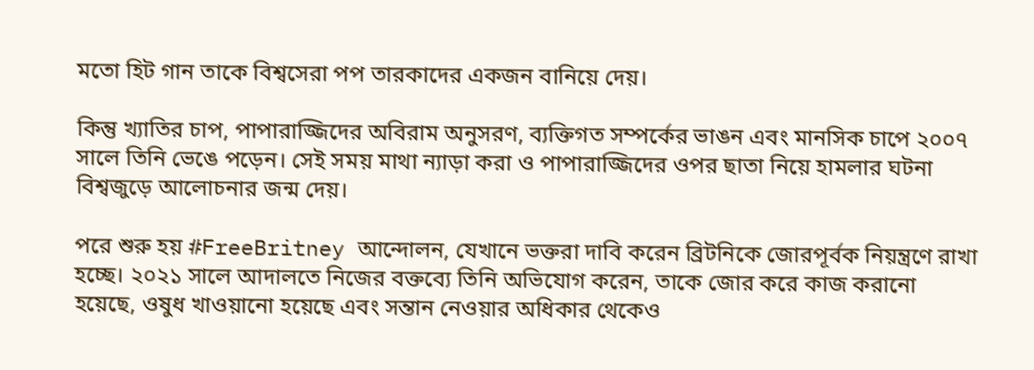মতো হিট গান তাকে বিশ্বসেরা পপ তারকাদের একজন বানিয়ে দেয়।

কিন্তু খ্যাতির চাপ, পাপারাজ্জিদের অবিরাম অনুসরণ, ব্যক্তিগত সম্পর্কের ভাঙন এবং মানসিক চাপে ২০০৭ সালে তিনি ভেঙে পড়েন। সেই সময় মাথা ন্যাড়া করা ও পাপারাজ্জিদের ওপর ছাতা নিয়ে হামলার ঘটনা বিশ্বজুড়ে আলোচনার জন্ম দেয়।

পরে শুরু হয় #FreeBritney আন্দোলন, যেখানে ভক্তরা দাবি করেন ব্রিটনিকে জোরপূর্বক নিয়ন্ত্রণে রাখা হচ্ছে। ২০২১ সালে আদালতে নিজের বক্তব্যে তিনি অভিযোগ করেন, তাকে জোর করে কাজ করানো হয়েছে, ওষুধ খাওয়ানো হয়েছে এবং সন্তান নেওয়ার অধিকার থেকেও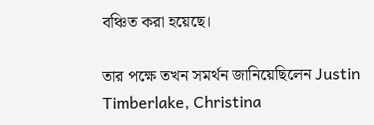বঞ্চিত করা হয়েছে।

তার পক্ষে তখন সমর্থন জানিয়েছিলেন Justin Timberlake, Christina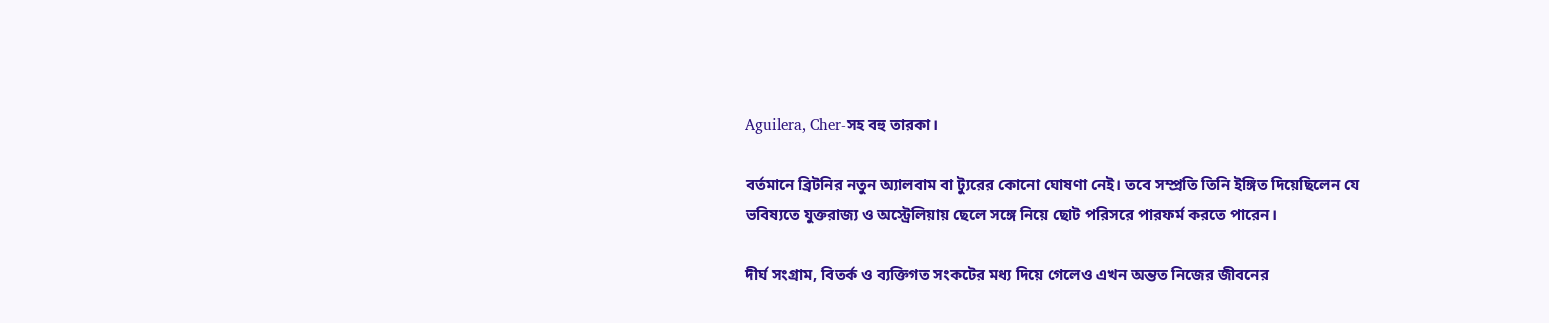Aguilera, Cher-সহ বহু তারকা।

বর্তমানে ব্রিটনির নতুন অ্যালবাম বা ট্যুরের কোনো ঘোষণা নেই। তবে সম্প্রতি তিনি ইঙ্গিত দিয়েছিলেন যে ভবিষ্যতে যুক্তরাজ্য ও অস্ট্রেলিয়ায় ছেলে সঙ্গে নিয়ে ছোট পরিসরে পারফর্ম করতে পারেন।

দীর্ঘ সংগ্রাম, বিতর্ক ও ব্যক্তিগত সংকটের মধ্য দিয়ে গেলেও এখন অন্তত নিজের জীবনের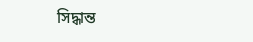সিদ্ধান্ত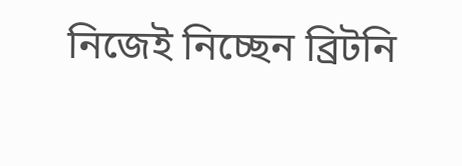নিজেই নিচ্ছেন ব্রিটনি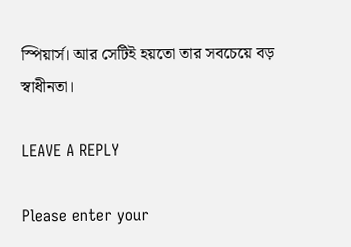স্পিয়ার্স। আর সেটিই হয়তো তার সবচেয়ে বড় স্বাধীনতা।

LEAVE A REPLY

Please enter your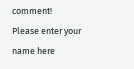comment!
Please enter your name here